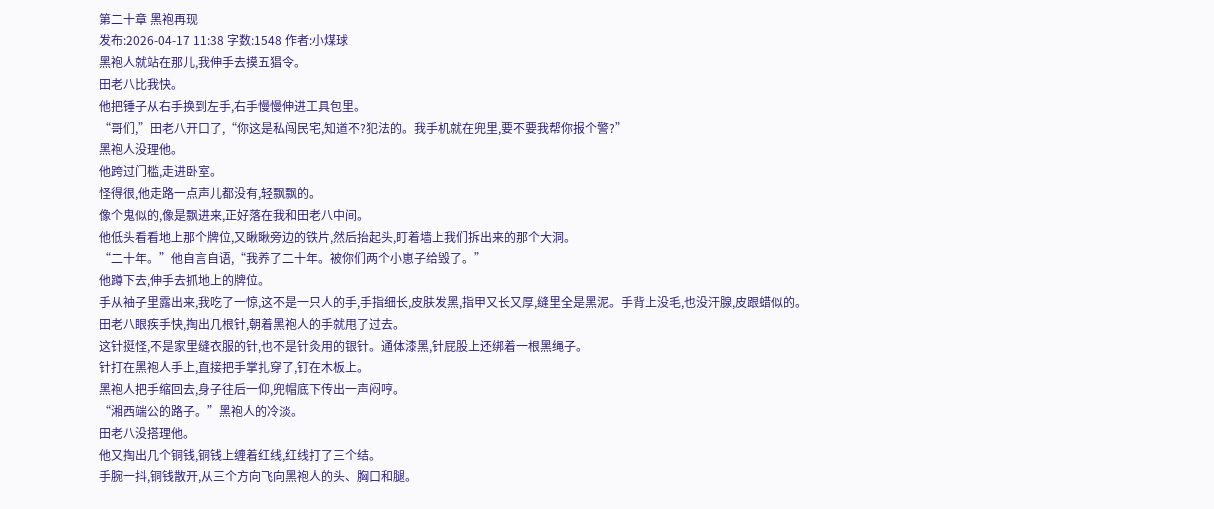第二十章 黑袍再现
发布:2026-04-17 11:38 字数:1548 作者:小煤球
黑袍人就站在那儿,我伸手去摸五猖令。
田老八比我快。
他把锤子从右手换到左手,右手慢慢伸进工具包里。
“哥们,”田老八开口了,“你这是私闯民宅,知道不?犯法的。我手机就在兜里,要不要我帮你报个警?”
黑袍人没理他。
他跨过门槛,走进卧室。
怪得很,他走路一点声儿都没有,轻飘飘的。
像个鬼似的,像是飘进来,正好落在我和田老八中间。
他低头看看地上那个牌位,又瞅瞅旁边的铁片,然后抬起头,盯着墙上我们拆出来的那个大洞。
“二十年。”他自言自语,“我养了二十年。被你们两个小崽子给毁了。”
他蹲下去,伸手去抓地上的牌位。
手从袖子里露出来,我吃了一惊,这不是一只人的手,手指细长,皮肤发黑,指甲又长又厚,缝里全是黑泥。手背上没毛,也没汗腺,皮跟蜡似的。
田老八眼疾手快,掏出几根针,朝着黑袍人的手就甩了过去。
这针挺怪,不是家里缝衣服的针,也不是针灸用的银针。通体漆黑,针屁股上还绑着一根黑绳子。
针打在黑袍人手上,直接把手掌扎穿了,钉在木板上。
黑袍人把手缩回去,身子往后一仰,兜帽底下传出一声闷哼。
“湘西端公的路子。”黑袍人的冷淡。
田老八没搭理他。
他又掏出几个铜钱,铜钱上缠着红线,红线打了三个结。
手腕一抖,铜钱散开,从三个方向飞向黑袍人的头、胸口和腿。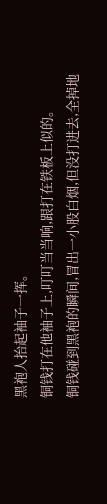黑袍人抬起袖子一挥。
铜钱打在他袖子上,叮叮当当响,跟打在铁板上似的。
铜钱碰到黑袍的瞬间,冒出一小股白烟,但没打进去,全掉地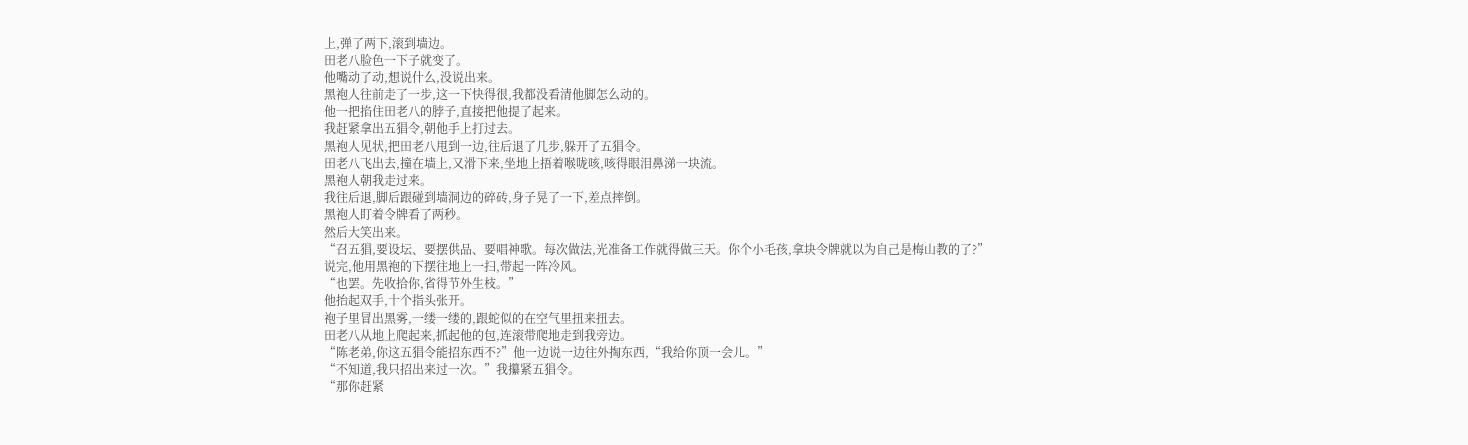上,弹了两下,滚到墙边。
田老八脸色一下子就变了。
他嘴动了动,想说什么,没说出来。
黑袍人往前走了一步,这一下快得很,我都没看清他脚怎么动的。
他一把掐住田老八的脖子,直接把他提了起来。
我赶紧拿出五猖令,朝他手上打过去。
黑袍人见状,把田老八甩到一边,往后退了几步,躲开了五猖令。
田老八飞出去,撞在墙上,又滑下来,坐地上捂着喉咙咳,咳得眼泪鼻涕一块流。
黑袍人朝我走过来。
我往后退,脚后跟碰到墙洞边的碎砖,身子晃了一下,差点摔倒。
黑袍人盯着令牌看了两秒。
然后大笑出来。
“召五猖,要设坛、要摆供品、要唱神歌。每次做法,光准备工作就得做三天。你个小毛孩,拿块令牌就以为自己是梅山教的了?”
说完,他用黑袍的下摆往地上一扫,带起一阵冷风。
“也罢。先收拾你,省得节外生枝。”
他抬起双手,十个指头张开。
袍子里冒出黑雾,一缕一缕的,跟蛇似的在空气里扭来扭去。
田老八从地上爬起来,抓起他的包,连滚带爬地走到我旁边。
“陈老弟,你这五猖令能招东西不?”他一边说一边往外掏东西,“我给你顶一会儿。”
“不知道,我只招出来过一次。”我攥紧五猖令。
“那你赶紧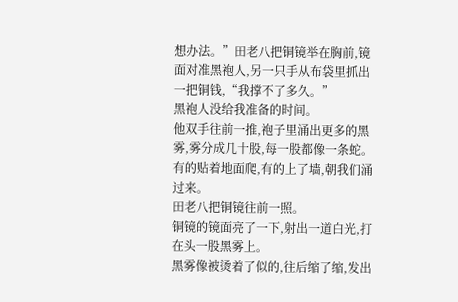想办法。”田老八把铜镜举在胸前,镜面对准黑袍人,另一只手从布袋里抓出一把铜钱,“我撑不了多久。”
黑袍人没给我准备的时间。
他双手往前一推,袍子里涌出更多的黑雾,雾分成几十股,每一股都像一条蛇。有的贴着地面爬,有的上了墙,朝我们涌过来。
田老八把铜镜往前一照。
铜镜的镜面亮了一下,射出一道白光,打在头一股黑雾上。
黑雾像被烫着了似的,往后缩了缩,发出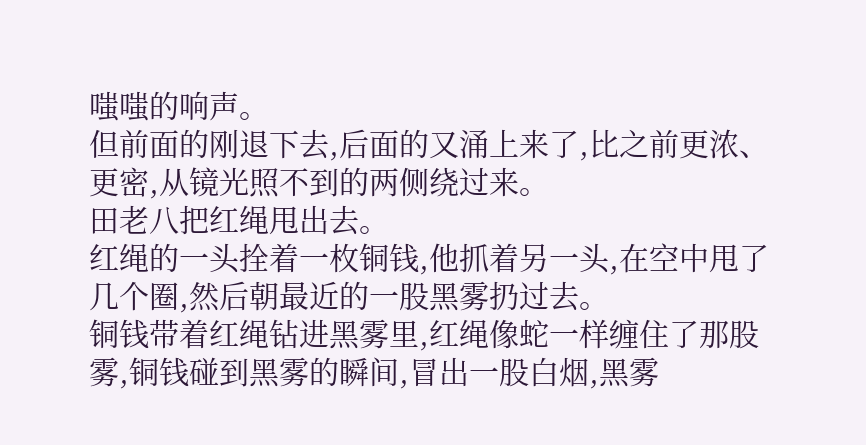嗤嗤的响声。
但前面的刚退下去,后面的又涌上来了,比之前更浓、更密,从镜光照不到的两侧绕过来。
田老八把红绳甩出去。
红绳的一头拴着一枚铜钱,他抓着另一头,在空中甩了几个圈,然后朝最近的一股黑雾扔过去。
铜钱带着红绳钻进黑雾里,红绳像蛇一样缠住了那股雾,铜钱碰到黑雾的瞬间,冒出一股白烟,黑雾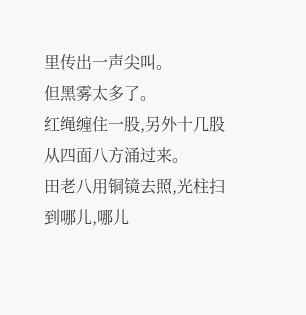里传出一声尖叫。
但黑雾太多了。
红绳缠住一股,另外十几股从四面八方涌过来。
田老八用铜镜去照,光柱扫到哪儿,哪儿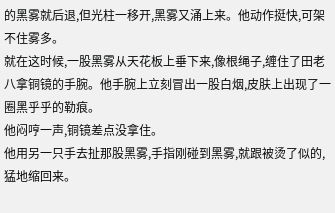的黑雾就后退,但光柱一移开,黑雾又涌上来。他动作挺快,可架不住雾多。
就在这时候,一股黑雾从天花板上垂下来,像根绳子,缠住了田老八拿铜镜的手腕。他手腕上立刻冒出一股白烟,皮肤上出现了一圈黑乎乎的勒痕。
他闷哼一声,铜镜差点没拿住。
他用另一只手去扯那股黑雾,手指刚碰到黑雾,就跟被烫了似的,猛地缩回来。